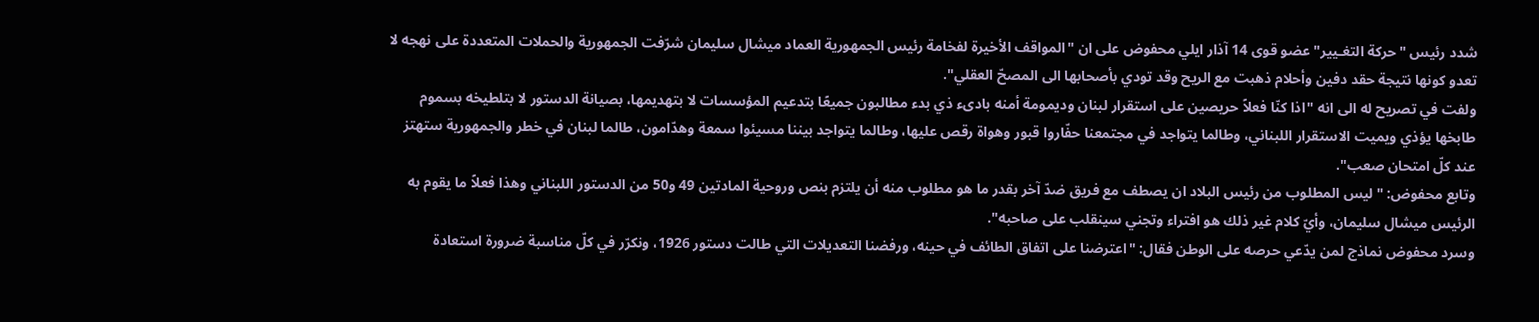شدد رئيس "حركة التغـيير" عضو قوى 14 آذار ايلي محفوض على ان "المواقف الأخيرة لفخامة رئيس الجمهورية العماد ميشال سليمان شرّفت الجمهورية والحملات المتعددة على نهجه لا تعدو كونها نتيجة حقد دفين وأحلام ذهبت مع الريح وقد تودي بأصحابها الى المصحّ العقلي".
ولفت في تصريح له الى انه "اذا كنّا فعلاً حريصين على استقرار لبنان وديمومة أمنه بادىء ذي بدء مطالبون جميعًا بتدعيم المؤسسات لا بتهديمها، بصيانة الدستور لا بتلطيخه بسموم طابخها يؤذي ويميت الاستقرار اللبناني، وطالما يتواجد في مجتمعنا حفّاروا قبور وهواة رقص عليها، وطالما يتواجد بيننا مسيئوا سمعة وهدّامون، طالما لبنان في خطر والجمهورية ستهتز عند كلّ امتحان صعب".
وتابع محفوض: "ليس المطلوب من رئيس البلاد ان يصطف مع فريق ضدّ آخر بقدر ما هو مطلوب منه أن يلتزم بنص وروحية المادتين 49 و50 من الدستور اللبناني وهذا فعلاً ما يقوم به الرئيس ميشال سليمان، وأيّ كلام غير ذلك هو افتراء وتجني سينقلب على صاحبه".
وسرد محفوض نماذج لمن يدّعي حرصه على الوطن فقال: "اعترضنا على اتفاق الطائف في حينه، ورفضنا التعديلات التي طالت دستور 1926، ونكرّر في كلّ مناسبة ضرورة استعادة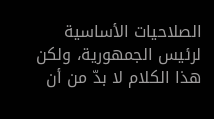الصلاحيات الأساسية لرئيس الجمهورية، ولكن هذا الكلام لا بدّ من أن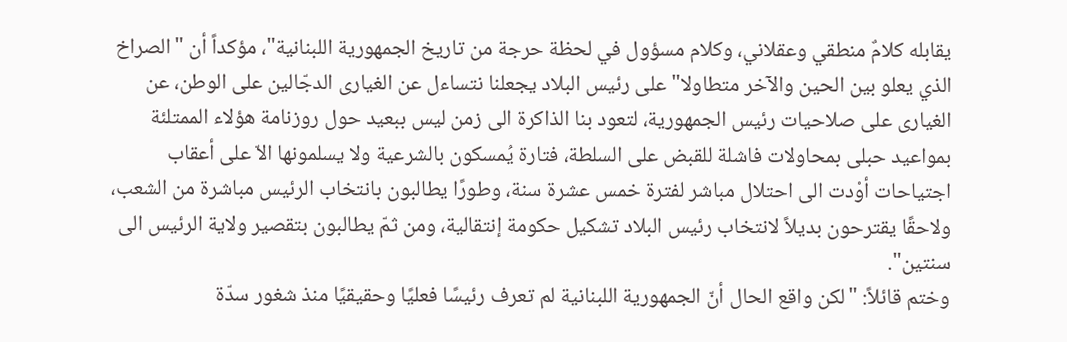يقابله كلامٌ منطقي وعقلاني، وكلام مسؤول في لحظة حرجة من تاريخ الجمهورية اللبنانية"، مؤكداً أن "الصراخ الذي يعلو بين الحين والآخر متطاولا" على رئيس البلاد يجعلنا نتساءل عن الغيارى الدجّالين على الوطن، عن الغيارى على صلاحيات رئيس الجمهورية، لتعود بنا الذاكرة الى زمن ليس ببعيد حول روزنامة هؤلاء الممتلئة بمواعيد حبلى بمحاولات فاشلة للقبض على السلطة، فتارة يُمسكون بالشرعية ولا يسلمونها الاّ على أعقاب اجتياحات أوْدت الى احتلال مباشر لفترة خمس عشرة سنة، وطورًا يطالبون بانتخاب الرئيس مباشرة من الشعب، ولاحقًا يقترحون بديلاً لانتخاب رئيس البلاد تشكيل حكومة إنتقالية، ومن ثمّ يطالبون بتقصير ولاية الرئيس الى سنتين".
وختم قائلاً: "لكن واقع الحال أنّ الجمهورية اللبنانية لم تعرف رئيسًا فعليًا وحقيقيًا منذ شغور سدّة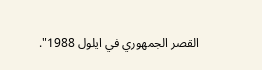القصر الجمهوري في ايلول 1988".